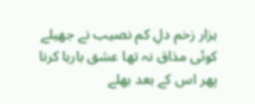ہزار زخم دلِ کم نصیب نے جھیلے
کوئی مذاق نہ تھا عشق بارہا کرنا
پھر اس کے بعد بھلے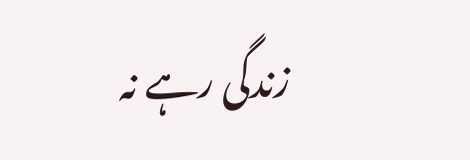زندگی رہے نہ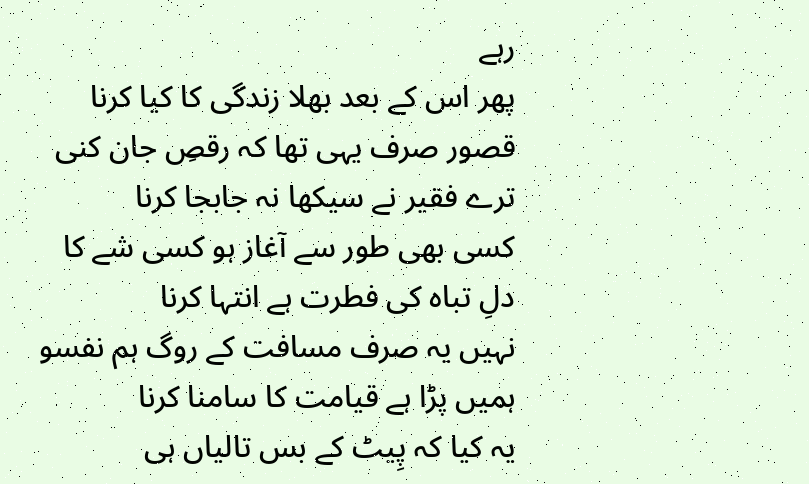رہے
پھر اس کے بعد بھلا زندگی کا کیا کرنا
قصور صرف یہی تھا کہ رقصِ جان کنی
ترے فقیر نے سیکھا نہ جابجا کرنا
کسی بھی طور سے آغاز ہو کسی شے کا
دلِ تباہ کی فطرت ہے انتہا کرنا
نہیں یہ صرف مسافت کے روگ ہم نفسو
ہمیں پڑا ہے قیامت کا سامنا کرنا
یہ کیا کہ پِیٹ کے بس تالیاں ہی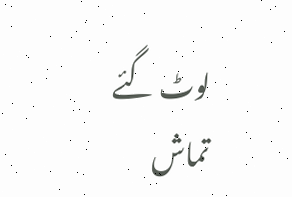لوٹ گئے
تماش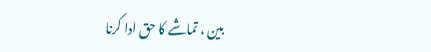بین ، تماشے کا حق ادا کرنا